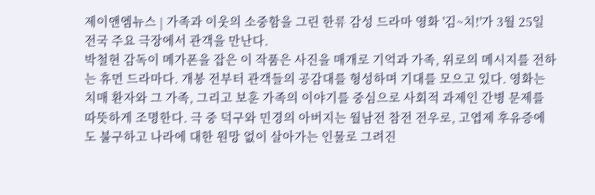제이앤엠뉴스 | 가족과 이웃의 소중함을 그린 한류 감성 드라마 영화 '김~치!'가 3월 25일 전국 주요 극장에서 관객을 만난다.
박철현 감독이 메가폰을 잡은 이 작품은 사진을 매개로 기억과 가족, 위로의 메시지를 전하는 휴먼 드라마다. 개봉 전부터 관객들의 공감대를 형성하며 기대를 모으고 있다. 영화는 치매 환자와 그 가족, 그리고 보훈 가족의 이야기를 중심으로 사회적 과제인 간병 문제를 따뜻하게 조명한다. 극 중 덕구와 민경의 아버지는 월남전 참전 전우로, 고엽제 후유증에도 불구하고 나라에 대한 원망 없이 살아가는 인물로 그려진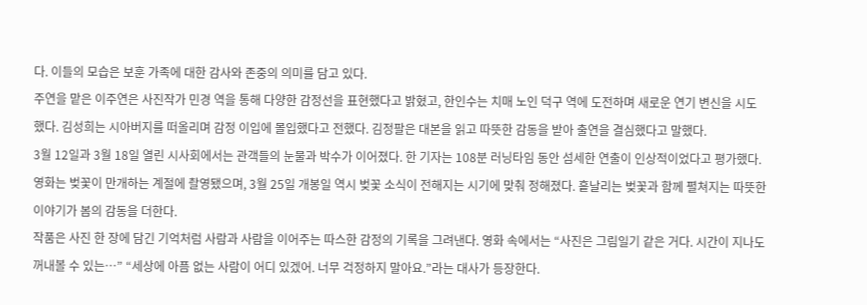다. 이들의 모습은 보훈 가족에 대한 감사와 존중의 의미를 담고 있다.
주연을 맡은 이주연은 사진작가 민경 역을 통해 다양한 감정선을 표현했다고 밝혔고, 한인수는 치매 노인 덕구 역에 도전하며 새로운 연기 변신을 시도했다. 김성희는 시아버지를 떠올리며 감정 이입에 몰입했다고 전했다. 김정팔은 대본을 읽고 따뜻한 감동을 받아 출연을 결심했다고 말했다.
3월 12일과 3월 18일 열린 시사회에서는 관객들의 눈물과 박수가 이어졌다. 한 기자는 108분 러닝타임 동안 섬세한 연출이 인상적이었다고 평가했다.
영화는 벚꽃이 만개하는 계절에 촬영됐으며, 3월 25일 개봉일 역시 벚꽃 소식이 전해지는 시기에 맞춰 정해졌다. 흩날리는 벚꽃과 함께 펼쳐지는 따뜻한 이야기가 봄의 감동을 더한다.
작품은 사진 한 장에 담긴 기억처럼 사람과 사람을 이어주는 따스한 감정의 기록을 그려낸다. 영화 속에서는 “사진은 그림일기 같은 거다. 시간이 지나도 꺼내볼 수 있는…” “세상에 아픔 없는 사람이 어디 있겠어. 너무 걱정하지 말아요.”라는 대사가 등장한다.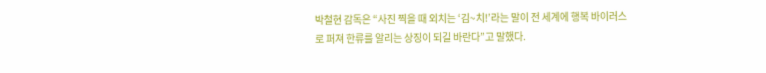박철현 감독은 “사진 찍을 때 외치는 ‘김~치!’라는 말이 전 세계에 행복 바이러스로 퍼져 한류를 알리는 상징이 되길 바란다”고 말했다.